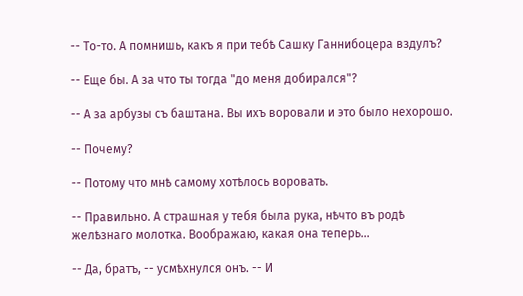-- То-то. А помнишь, какъ я при тебѣ Сашку Ганнибоцера вздулъ?

-- Еще бы. А за что ты тогда "до меня добирался"?

-- А за арбузы съ баштана. Вы ихъ воровали и это было нехорошо.

-- Почему?

-- Потому что мнѣ самому хотѣлось воровать.

-- Правильно. А страшная у тебя была рука, нѣчто въ родѣ желѣзнаго молотка. Воображаю, какая она теперь...

-- Да, братъ, -- усмѣхнулся онъ. -- И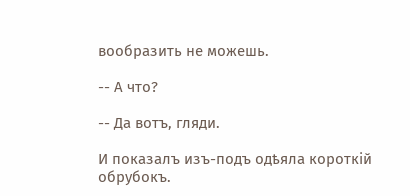вообразить не можешь.

-- А что?

-- Да вотъ, гляди.

И показалъ изъ-подъ одѣяла короткій обрубокъ.